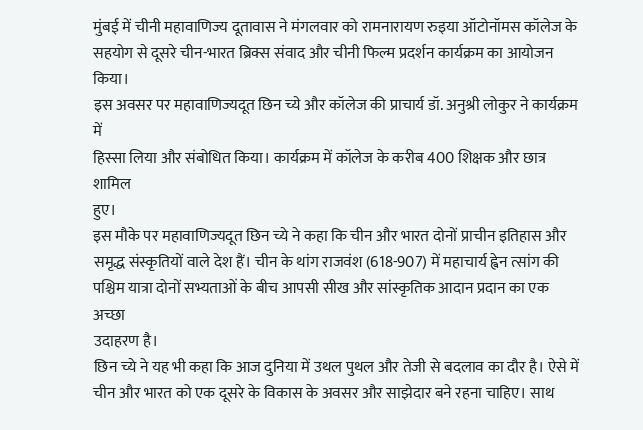मुंबई में चीनी महावाणिज्य दूतावास ने मंगलवार को रामनारायण रुइया ऑटोनॉमस कॉलेज के
सहयोग से दूसरे चीन-भारत ब्रिक्स संवाद और चीनी फिल्म प्रदर्शन कार्यक्रम का आयोजन किया।
इस अवसर पर महावाणिज्यदूत छिन च्ये और कॉलेज की प्राचार्य डॉ. अनुश्री लोकुर ने कार्यक्रम में
हिस्सा लिया और संबोधित किया। कार्यक्रम में कॉलेज के करीब 400 शिक्षक और छात्र शामिल
हुए।
इस मौके पर महावाणिज्यदूत छिन च्ये ने कहा कि चीन और भारत दोनों प्राचीन इतिहास और
समृद्ध संस्कृतियों वाले देश हैं। चीन के थांग राजवंश (618-907) में महाचार्य ह्वेन त्सांग की
पश्चिम यात्रा दोनों सभ्यताओं के बीच आपसी सीख और सांस्कृतिक आदान प्रदान का एक अच्छा
उदाहरण है।
छिन च्ये ने यह भी कहा कि आज दुनिया में उथल पुथल और तेजी से बदलाव का दौर है। ऐसे में
चीन और भारत को एक दूसरे के विकास के अवसर और साझेदार बने रहना चाहिए। साथ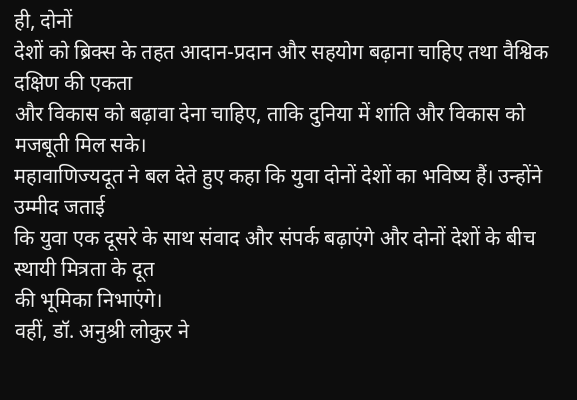ही, दोनों
देशों को ब्रिक्स के तहत आदान-प्रदान और सहयोग बढ़ाना चाहिए तथा वैश्विक दक्षिण की एकता
और विकास को बढ़ावा देना चाहिए, ताकि दुनिया में शांति और विकास को मजबूती मिल सके।
महावाणिज्यदूत ने बल देते हुए कहा कि युवा दोनों देशों का भविष्य हैं। उन्होंने उम्मीद जताई
कि युवा एक दूसरे के साथ संवाद और संपर्क बढ़ाएंगे और दोनों देशों के बीच स्थायी मित्रता के दूत
की भूमिका निभाएंगे।
वहीं, डॉ. अनुश्री लोकुर ने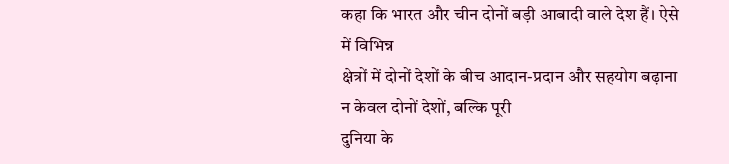कहा कि भारत और चीन दोनों बड़ी आबादी वाले देश हैं। ऐसे में विभिन्न
क्षेत्रों में दोनों देशों के बीच आदान-प्रदान और सहयोग बढ़ाना न केवल दोनों देशों, बल्कि पूरी
दुनिया के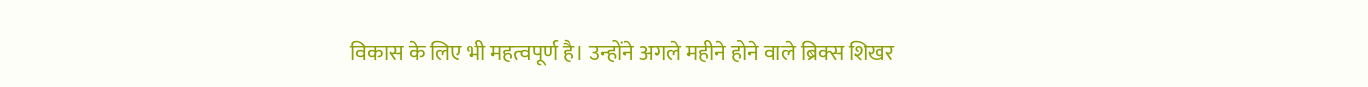विकास के लिए भी महत्वपूर्ण है। उन्होंने अगले महीने होने वाले ब्रिक्स शिखर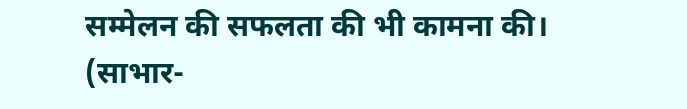सम्मेलन की सफलता की भी कामना की।
(साभार-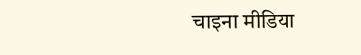चाइना मीडिया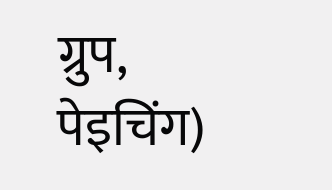ग्रुप, पेइचिंग)